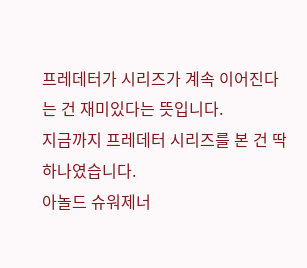프레데터가 시리즈가 계속 이어진다는 건 재미있다는 뜻입니다.
지금까지 프레데터 시리즈를 본 건 딱 하나였습니다.
아놀드 슈워제너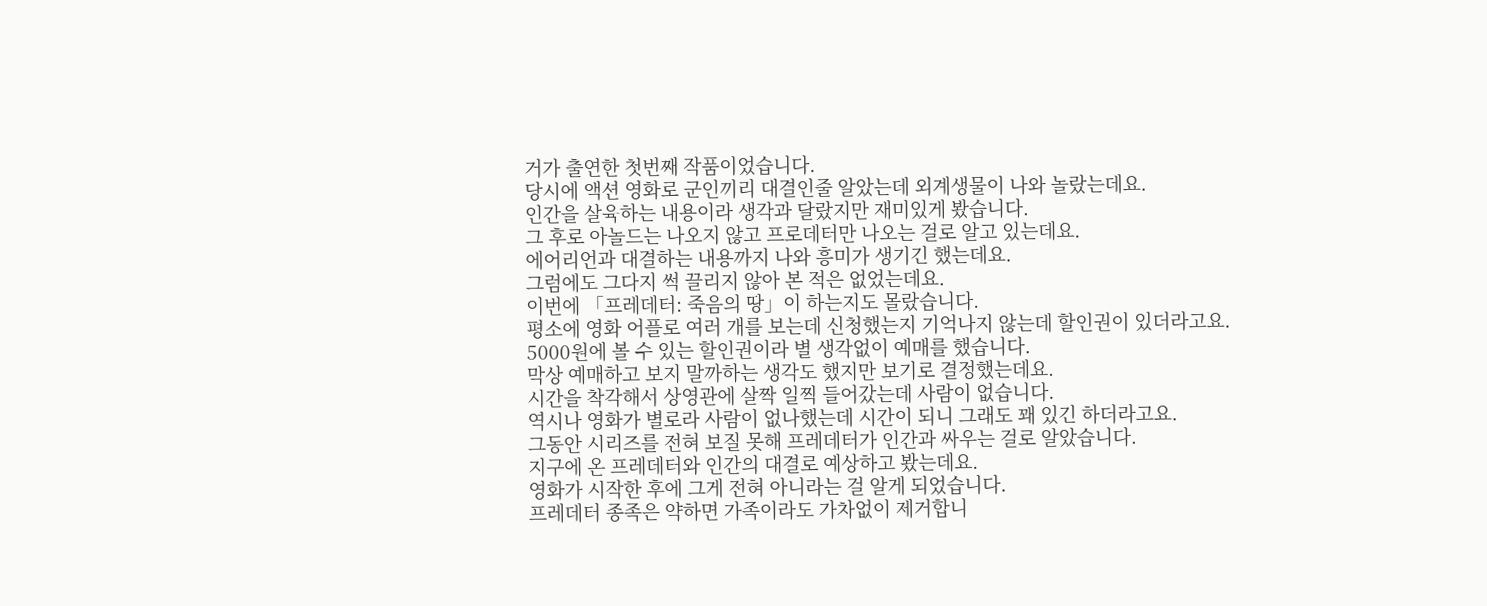거가 출연한 첫번째 작품이었습니다.
당시에 액션 영화로 군인끼리 대결인줄 알았는데 외계생물이 나와 놀랐는데요.
인간을 살육하는 내용이라 생각과 달랐지만 재미있게 봤습니다.
그 후로 아놀드는 나오지 않고 프로데터만 나오는 걸로 알고 있는데요.
에어리언과 대결하는 내용까지 나와 흥미가 생기긴 했는데요.
그럼에도 그다지 썩 끌리지 않아 본 적은 없었는데요.
이번에 「프레데터: 죽음의 땅」이 하는지도 몰랐습니다.
평소에 영화 어플로 여러 개를 보는데 신청했는지 기억나지 않는데 할인권이 있더라고요.
5000원에 볼 수 있는 할인권이라 별 생각없이 예매를 했습니다.
막상 예매하고 보지 말까하는 생각도 했지만 보기로 결정했는데요.
시간을 착각해서 상영관에 살짝 일찍 들어갔는데 사람이 없습니다.
역시나 영화가 별로라 사람이 없나했는데 시간이 되니 그래도 꽤 있긴 하더라고요.
그동안 시리즈를 전혀 보질 못해 프레데터가 인간과 싸우는 걸로 알았습니다.
지구에 온 프레데터와 인간의 대결로 예상하고 봤는데요.
영화가 시작한 후에 그게 전혀 아니라는 걸 알게 되었습니다.
프레데터 종족은 약하면 가족이라도 가차없이 제거합니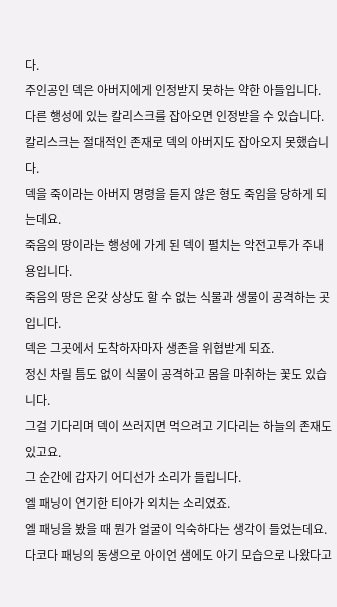다.
주인공인 덱은 아버지에게 인정받지 못하는 약한 아들입니다.
다른 행성에 있는 칼리스크를 잡아오면 인정받을 수 있습니다.
칼리스크는 절대적인 존재로 덱의 아버지도 잡아오지 못했습니다.
덱을 죽이라는 아버지 명령을 듣지 않은 형도 죽임을 당하게 되는데요.
죽음의 땅이라는 행성에 가게 된 덱이 펼치는 악전고투가 주내용입니다.
죽음의 땅은 온갖 상상도 할 수 없는 식물과 생물이 공격하는 곳입니다.
덱은 그곳에서 도착하자마자 생존을 위협받게 되죠.
정신 차릴 틈도 없이 식물이 공격하고 몸을 마취하는 꽃도 있습니다.
그걸 기다리며 덱이 쓰러지면 먹으려고 기다리는 하늘의 존재도 있고요.
그 순간에 갑자기 어디선가 소리가 들립니다.
엘 패닝이 연기한 티아가 외치는 소리였죠.
엘 패닝을 봤을 때 뭔가 얼굴이 익숙하다는 생각이 들었는데요.
다코다 패닝의 동생으로 아이언 샘에도 아기 모습으로 나왔다고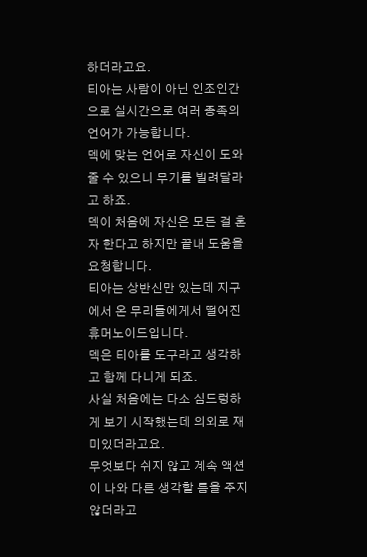하더라고요.
티아는 사람이 아닌 인조인간으로 실시간으로 여러 종족의 언어가 가능합니다.
덱에 맞는 언어로 자신이 도와줄 수 있으니 무기를 빌려달라고 하죠.
덱이 처음에 자신은 모든 걸 혼자 한다고 하지만 끝내 도움을 요청합니다.
티아는 상반신만 있는데 지구에서 온 무리들에게서 떨어진 휴머노이드입니다.
덱은 티아를 도구라고 생각하고 함께 다니게 되죠.
사실 처음에는 다소 심드렁하게 보기 시작했는데 의외로 재미있더라고요.
무엇보다 쉬지 않고 계속 액션이 나와 다른 생각할 틈을 주지 않더라고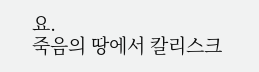요.
죽음의 땅에서 칼리스크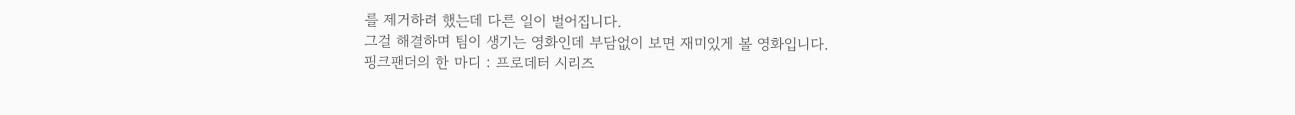를 제거하려 했는데 다른 일이 벌어집니다.
그걸 해결하며 팀이 생기는 영화인데 부담없이 보면 재미있게 볼 영화입니다.
핑크팬더의 한 마디 : 프로데터 시리즈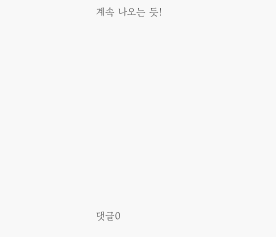계속 나오는 듯!











댓글0